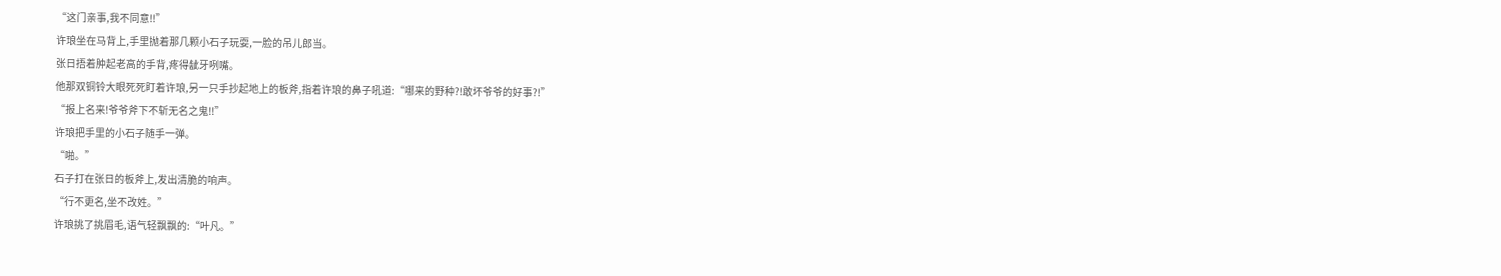“这门亲事,我不同意!!”
许琅坐在马背上,手里抛着那几颗小石子玩耍,一脸的吊儿郎当。
张日捂着肿起老高的手背,疼得龇牙咧嘴。
他那双铜铃大眼死死盯着许琅,另一只手抄起地上的板斧,指着许琅的鼻子吼道:“哪来的野种?!敢坏爷爷的好事?!”
“报上名来!爷爷斧下不斩无名之鬼!!”
许琅把手里的小石子随手一弹。
“啪。”
石子打在张日的板斧上,发出清脆的响声。
“行不更名,坐不改姓。”
许琅挑了挑眉毛,语气轻飘飘的:“叶凡。”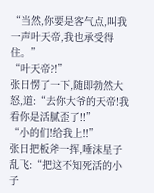“当然,你要是客气点,叫我一声叶天帝,我也承受得住。”
“叶天帝?!”
张日愣了一下,随即勃然大怒,道:“去你大爷的天帝!我看你是活腻歪了!!”
“小的们!给我上!!”
张日把板斧一挥,唾沫星子乱飞:“把这不知死活的小子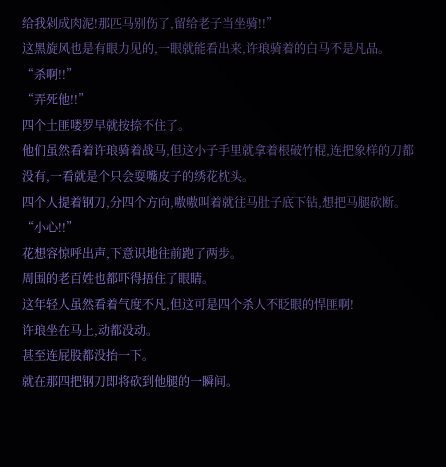给我剁成肉泥!那匹马别伤了,留给老子当坐骑!!”
这黑旋风也是有眼力见的,一眼就能看出来,许琅骑着的白马不是凡品。
“杀啊!!”
“弄死他!!”
四个土匪喽罗早就按捺不住了。
他们虽然看着许琅骑着战马,但这小子手里就拿着根破竹棍,连把象样的刀都没有,一看就是个只会耍嘴皮子的绣花枕头。
四个人提着钢刀,分四个方向,嗷嗷叫着就往马肚子底下钻,想把马腿砍断。
“小心!!”
花想容惊呼出声,下意识地往前跑了两步。
周围的老百姓也都吓得捂住了眼睛。
这年轻人虽然看着气度不凡,但这可是四个杀人不眨眼的悍匪啊!
许琅坐在马上,动都没动。
甚至连屁股都没抬一下。
就在那四把钢刀即将砍到他腿的一瞬间。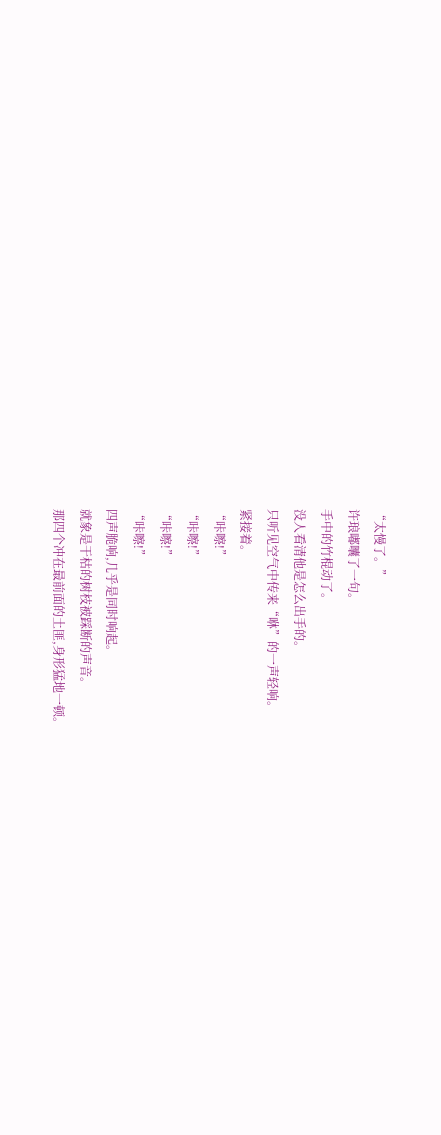“太慢了。”
许琅嘟囔了一句。
手中的竹棍动了。
没人看清他是怎么出手的。
只听见空气中传来“咻”的一声轻响。
紧接着。
“咔嚓!”
“咔嚓!”
“咔嚓!”
“咔嚓!”
四声脆响,几乎是同时响起。
就象是干枯的树枝被踩断的声音。
那四个冲在最前面的土匪,身形猛地一顿。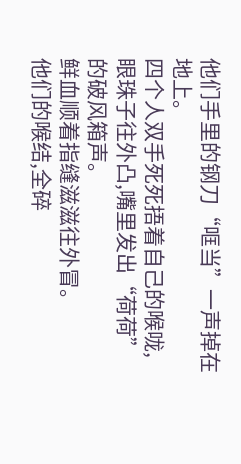他们手里的钢刀“哐当”一声掉在地上。
四个人双手死死捂着自己的喉咙,眼珠子往外凸,嘴里发出“荷荷”的破风箱声。
鲜血顺着指缝滋滋往外冒。
他们的喉结,全碎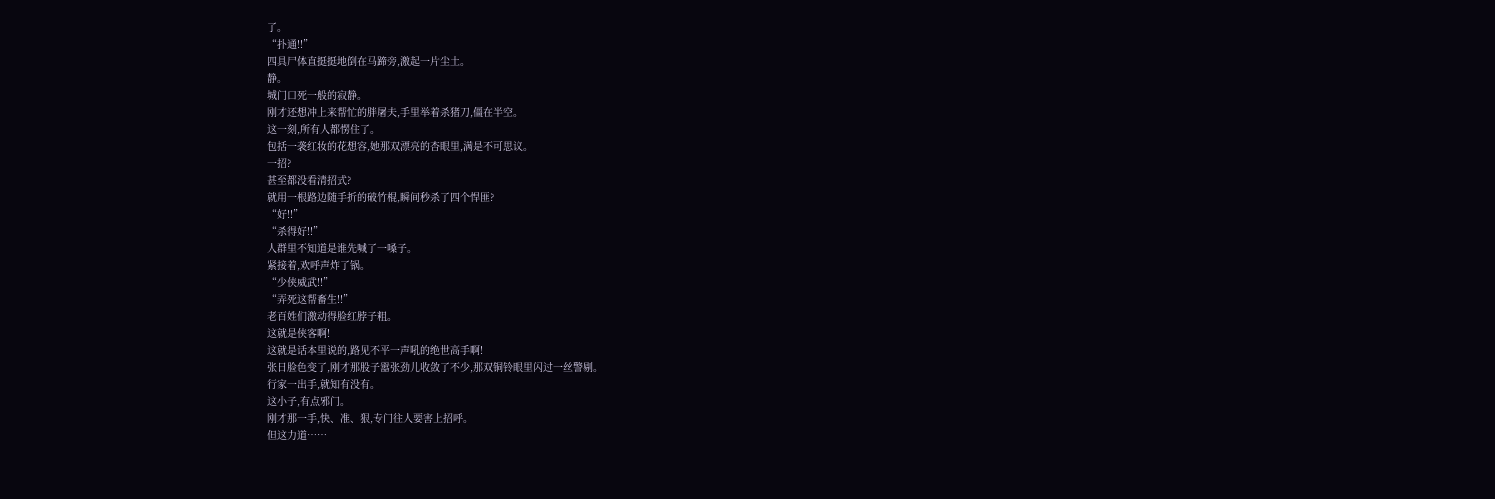了。
“扑通!!”
四具尸体直挺挺地倒在马蹄旁,激起一片尘土。
静。
城门口死一般的寂静。
刚才还想冲上来帮忙的胖屠夫,手里举着杀猪刀,僵在半空。
这一刻,所有人都愣住了。
包括一袭红妆的花想容,她那双漂亮的杏眼里,满是不可思议。
一招?
甚至都没看清招式?
就用一根路边随手折的破竹棍,瞬间秒杀了四个悍匪?
“好!!”
“杀得好!!”
人群里不知道是谁先喊了一嗓子。
紧接着,欢呼声炸了锅。
“少侠威武!!”
“弄死这帮畜生!!”
老百姓们激动得脸红脖子粗。
这就是侠客啊!
这就是话本里说的,路见不平一声吼的绝世高手啊!
张日脸色变了,刚才那股子嚣张劲儿收敛了不少,那双铜铃眼里闪过一丝警剔。
行家一出手,就知有没有。
这小子,有点邪门。
刚才那一手,快、准、狠,专门往人要害上招呼。
但这力道……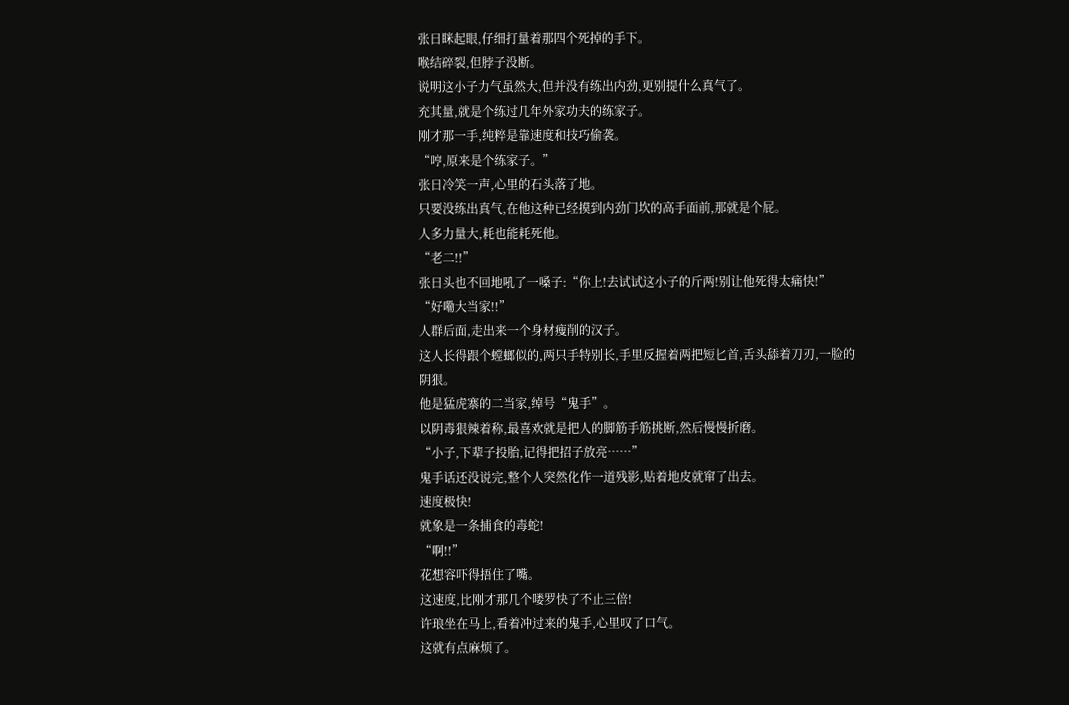张日眯起眼,仔细打量着那四个死掉的手下。
喉结碎裂,但脖子没断。
说明这小子力气虽然大,但并没有练出内劲,更别提什么真气了。
充其量,就是个练过几年外家功夫的练家子。
刚才那一手,纯粹是靠速度和技巧偷袭。
“哼,原来是个练家子。”
张日冷笑一声,心里的石头落了地。
只要没练出真气,在他这种已经摸到内劲门坎的高手面前,那就是个屁。
人多力量大,耗也能耗死他。
“老二!!”
张日头也不回地吼了一嗓子:“你上!去试试这小子的斤两!别让他死得太痛快!”
“好嘞大当家!!”
人群后面,走出来一个身材瘦削的汉子。
这人长得跟个螳螂似的,两只手特别长,手里反握着两把短匕首,舌头舔着刀刃,一脸的阴狠。
他是猛虎寨的二当家,绰号“鬼手”。
以阴毒狠辣着称,最喜欢就是把人的脚筋手筋挑断,然后慢慢折磨。
“小子,下辈子投胎,记得把招子放亮……”
鬼手话还没说完,整个人突然化作一道残影,贴着地皮就窜了出去。
速度极快!
就象是一条捕食的毒蛇!
“啊!!”
花想容吓得捂住了嘴。
这速度,比刚才那几个喽罗快了不止三倍!
许琅坐在马上,看着冲过来的鬼手,心里叹了口气。
这就有点麻烦了。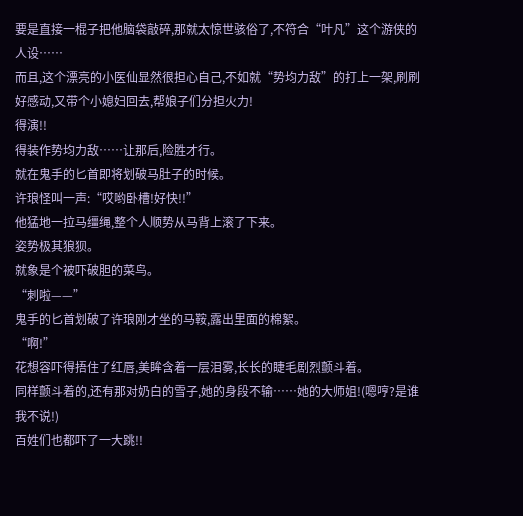要是直接一棍子把他脑袋敲碎,那就太惊世骇俗了,不符合“叶凡”这个游侠的人设……
而且,这个漂亮的小医仙显然很担心自己,不如就“势均力敌”的打上一架,刷刷好感动,又带个小媳妇回去,帮娘子们分担火力!
得演!!
得装作势均力敌……让那后,险胜才行。
就在鬼手的匕首即将划破马肚子的时候。
许琅怪叫一声:“哎哟卧槽!好快!!”
他猛地一拉马缰绳,整个人顺势从马背上滚了下来。
姿势极其狼狈。
就象是个被吓破胆的菜鸟。
“刺啦——”
鬼手的匕首划破了许琅刚才坐的马鞍,露出里面的棉絮。
“啊!”
花想容吓得捂住了红唇,美眸含着一层泪雾,长长的睫毛剧烈颤斗着。
同样颤斗着的,还有那对奶白的雪子,她的身段不输……她的大师姐!(嗯哼?是谁我不说!)
百姓们也都吓了一大跳!!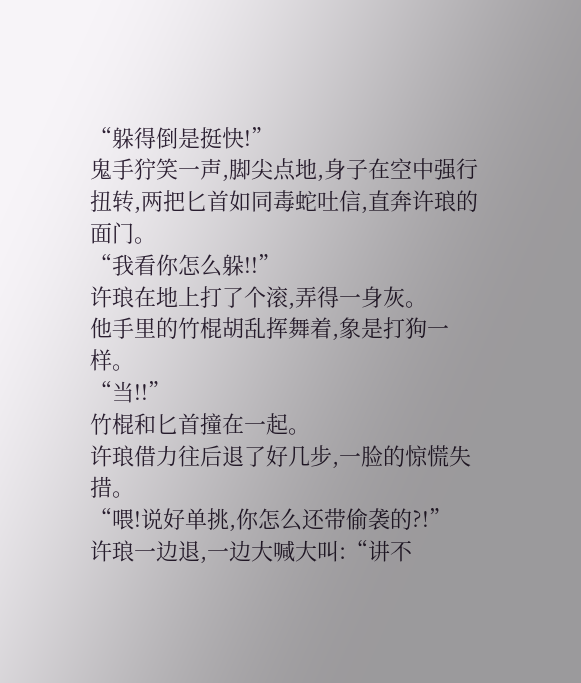“躲得倒是挺快!”
鬼手狞笑一声,脚尖点地,身子在空中强行扭转,两把匕首如同毒蛇吐信,直奔许琅的面门。
“我看你怎么躲!!”
许琅在地上打了个滚,弄得一身灰。
他手里的竹棍胡乱挥舞着,象是打狗一样。
“当!!”
竹棍和匕首撞在一起。
许琅借力往后退了好几步,一脸的惊慌失措。
“喂!说好单挑,你怎么还带偷袭的?!”
许琅一边退,一边大喊大叫:“讲不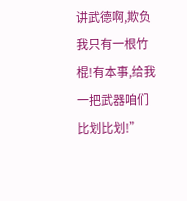讲武德啊,欺负我只有一根竹棍!有本事,给我一把武器咱们比划比划!”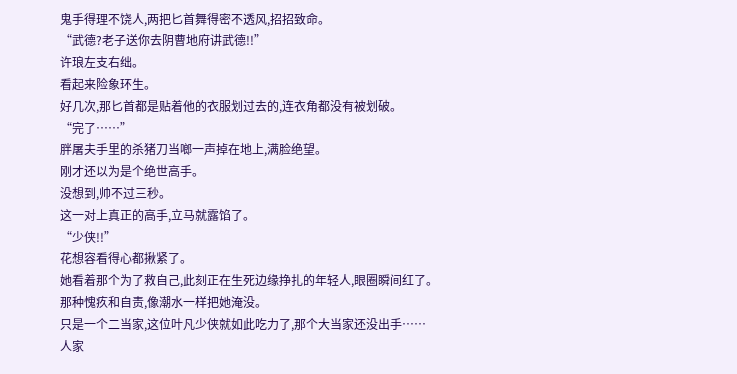鬼手得理不饶人,两把匕首舞得密不透风,招招致命。
“武德?老子送你去阴曹地府讲武德!!”
许琅左支右绌。
看起来险象环生。
好几次,那匕首都是贴着他的衣服划过去的,连衣角都没有被划破。
“完了……”
胖屠夫手里的杀猪刀当啷一声掉在地上,满脸绝望。
刚才还以为是个绝世高手。
没想到,帅不过三秒。
这一对上真正的高手,立马就露馅了。
“少侠!!”
花想容看得心都揪紧了。
她看着那个为了救自己,此刻正在生死边缘挣扎的年轻人,眼圈瞬间红了。
那种愧疚和自责,像潮水一样把她淹没。
只是一个二当家,这位叶凡少侠就如此吃力了,那个大当家还没出手……
人家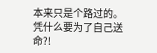本来只是个路过的。
凭什么要为了自己送命?!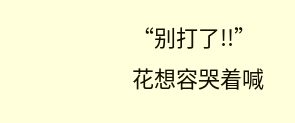“别打了!!”
花想容哭着喊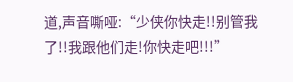道,声音嘶哑:“少侠你快走!!别管我了!!我跟他们走!你快走吧!!!”